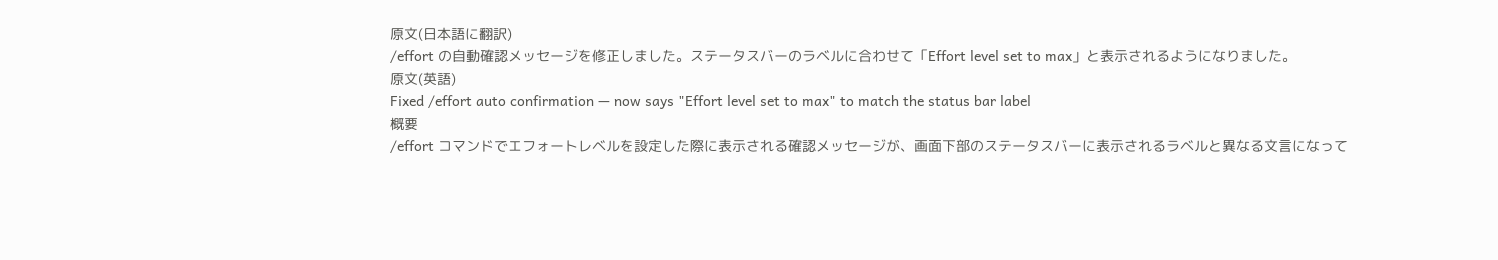原文(日本語に翻訳)
/effort の自動確認メッセージを修正しました。ステータスバーのラベルに合わせて「Effort level set to max」と表示されるようになりました。
原文(英語)
Fixed /effort auto confirmation — now says "Effort level set to max" to match the status bar label
概要
/effort コマンドでエフォートレベルを設定した際に表示される確認メッセージが、画面下部のステータスバーに表示されるラベルと異なる文言になって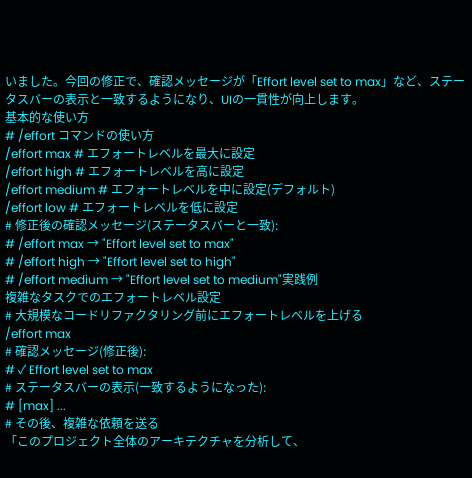いました。今回の修正で、確認メッセージが「Effort level set to max」など、ステータスバーの表示と一致するようになり、UIの一貫性が向上します。
基本的な使い方
# /effort コマンドの使い方
/effort max # エフォートレベルを最大に設定
/effort high # エフォートレベルを高に設定
/effort medium # エフォートレベルを中に設定(デフォルト)
/effort low # エフォートレベルを低に設定
# 修正後の確認メッセージ(ステータスバーと一致):
# /effort max → "Effort level set to max"
# /effort high → "Effort level set to high"
# /effort medium → "Effort level set to medium"実践例
複雑なタスクでのエフォートレベル設定
# 大規模なコードリファクタリング前にエフォートレベルを上げる
/effort max
# 確認メッセージ(修正後):
# ✓ Effort level set to max
# ステータスバーの表示(一致するようになった):
# [max] ...
# その後、複雑な依頼を送る
「このプロジェクト全体のアーキテクチャを分析して、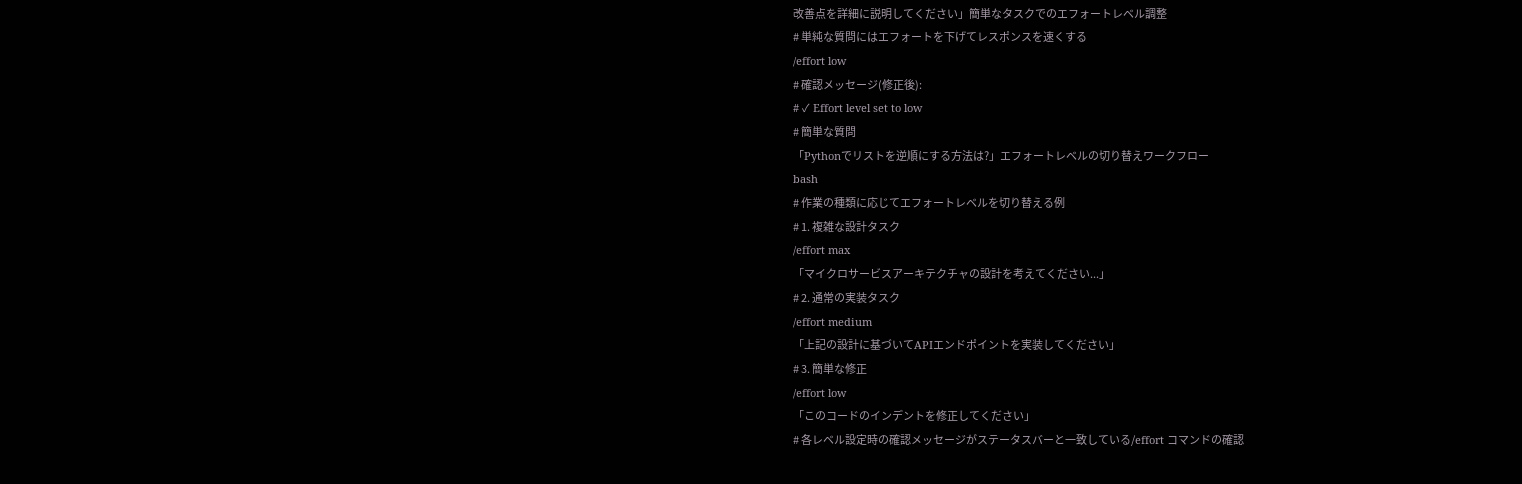改善点を詳細に説明してください」簡単なタスクでのエフォートレベル調整
# 単純な質問にはエフォートを下げてレスポンスを速くする
/effort low
# 確認メッセージ(修正後):
# ✓ Effort level set to low
# 簡単な質問
「Pythonでリストを逆順にする方法は?」エフォートレベルの切り替えワークフロー
bash
# 作業の種類に応じてエフォートレベルを切り替える例
# 1. 複雑な設計タスク
/effort max
「マイクロサービスアーキテクチャの設計を考えてください...」
# 2. 通常の実装タスク
/effort medium
「上記の設計に基づいてAPIエンドポイントを実装してください」
# 3. 簡単な修正
/effort low
「このコードのインデントを修正してください」
# 各レベル設定時の確認メッセージがステータスバーと一致している/effort コマンドの確認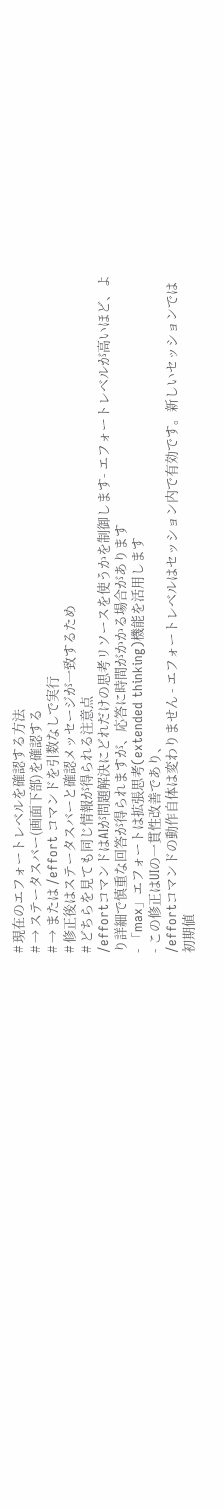# 現在のエフォートレベルを確認する方法
# → ステータスバー(画面下部)を確認する
# → または /effort コマンドを引数なしで実行
# 修正後はステータスバーと確認メッセージが一致するため
# どちらを見ても同じ情報が得られる注意点
/effortコマンドはAIが問題解決にどれだけの思考リソースを使うかを制御します- エフォートレベルが高いほど、より詳細で慎重な回答が得られますが、応答に時間がかかる場合があります
- 「max」エフォートは拡張思考(extended thinking)機能を活用します
- この修正はUIの一貫性改善であり、
/effortコマンドの動作自体は変わりません - エフォートレベルはセッション内で有効です。新しいセッションでは初期値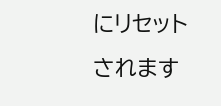にリセットされます